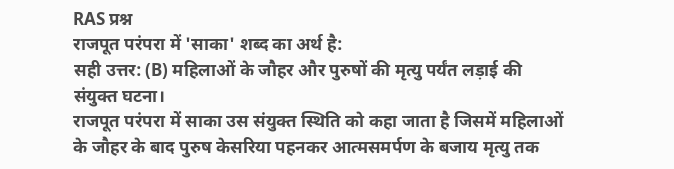RAS प्रश्न
राजपूत परंपरा में 'साका' शब्द का अर्थ है:
सही उत्तर: (B) महिलाओं के जौहर और पुरुषों की मृत्यु पर्यंत लड़ाई की संयुक्त घटना।
राजपूत परंपरा में साका उस संयुक्त स्थिति को कहा जाता है जिसमें महिलाओं के जौहर के बाद पुरुष केसरिया पहनकर आत्मसमर्पण के बजाय मृत्यु तक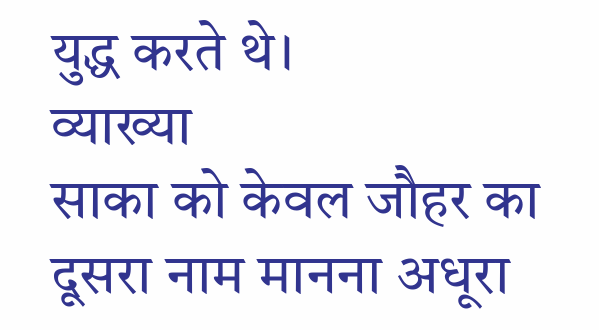युद्ध करते थे।
व्याख्या
साका को केवल जौहर का दूसरा नाम मानना अधूरा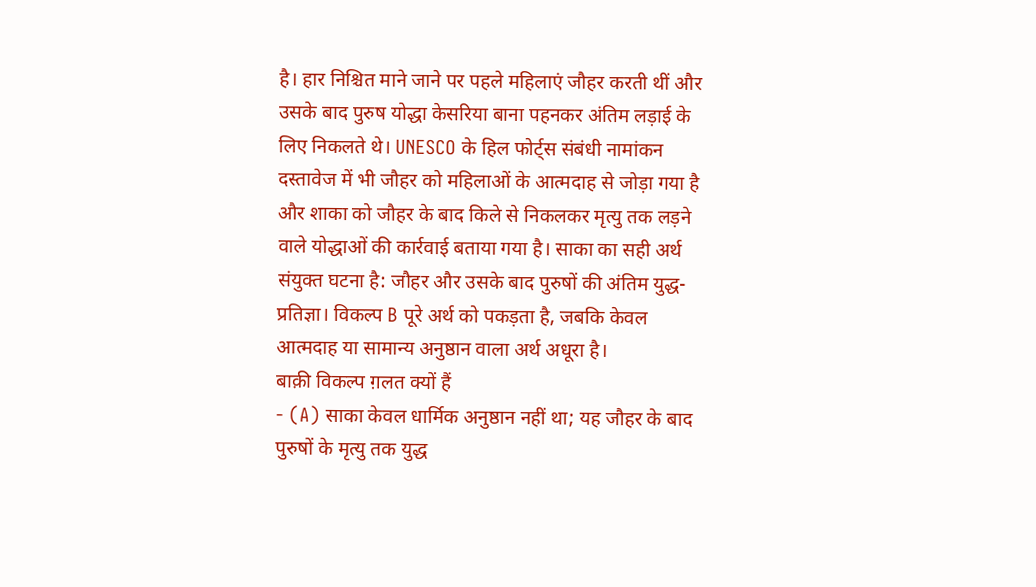है। हार निश्चित माने जाने पर पहले महिलाएं जौहर करती थीं और उसके बाद पुरुष योद्धा केसरिया बाना पहनकर अंतिम लड़ाई के लिए निकलते थे। UNESCO के हिल फोर्ट्स संबंधी नामांकन दस्तावेज में भी जौहर को महिलाओं के आत्मदाह से जोड़ा गया है और शाका को जौहर के बाद किले से निकलकर मृत्यु तक लड़ने वाले योद्धाओं की कार्रवाई बताया गया है। साका का सही अर्थ संयुक्त घटना है: जौहर और उसके बाद पुरुषों की अंतिम युद्ध-प्रतिज्ञा। विकल्प B पूरे अर्थ को पकड़ता है, जबकि केवल आत्मदाह या सामान्य अनुष्ठान वाला अर्थ अधूरा है।
बाक़ी विकल्प ग़लत क्यों हैं
- (A) साका केवल धार्मिक अनुष्ठान नहीं था; यह जौहर के बाद पुरुषों के मृत्यु तक युद्ध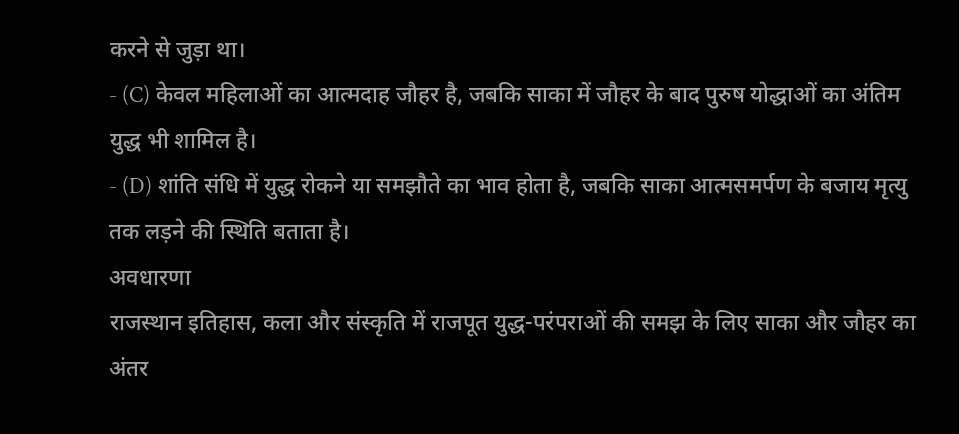करने से जुड़ा था।
- (C) केवल महिलाओं का आत्मदाह जौहर है, जबकि साका में जौहर के बाद पुरुष योद्धाओं का अंतिम युद्ध भी शामिल है।
- (D) शांति संधि में युद्ध रोकने या समझौते का भाव होता है, जबकि साका आत्मसमर्पण के बजाय मृत्यु तक लड़ने की स्थिति बताता है।
अवधारणा
राजस्थान इतिहास, कला और संस्कृति में राजपूत युद्ध-परंपराओं की समझ के लिए साका और जौहर का अंतर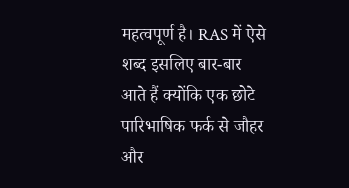महत्वपूर्ण है। RAS में ऐसे शब्द इसलिए बार-बार आते हैं क्योंकि एक छोटे पारिभाषिक फर्क से जौहर और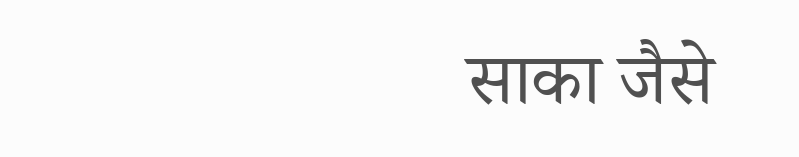साका जैसे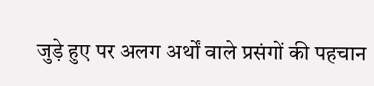जुड़े हुए पर अलग अर्थों वाले प्रसंगों की पहचान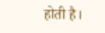होती है।